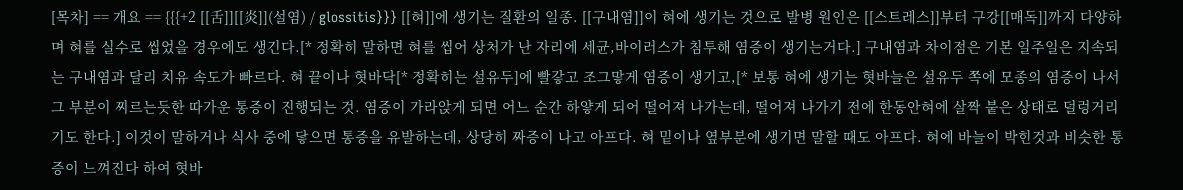[목차] == 개요 == {{{+2 [[舌]][[炎]](설염) / glossitis}}} [[혀]]에 생기는 질환의 일종. [[구내염]]이 혀에 생기는 것으로 발병 원인은 [[스트레스]]부터 구강[[매독]]까지 다양하며 혀를 실수로 씹었을 경우에도 생긴다.[* 정확히 말하면 혀를 씹어 상처가 난 자리에 세균,바이러스가 침투해 염증이 생기는거다.] 구내염과 차이점은 기본 일주일은 지속되는 구내염과 달리 치유 속도가 빠르다. 혀 끝이나 혓바닥[* 정확히는 설유두]에 빨갛고 조그맣게 염증이 생기고,[* 보통 혀에 생기는 혓바늘은 설유두 쪽에 모종의 염증이 나서 그 부분이 찌르는듯한 따가운 통증이 진행되는 것. 염증이 가라앉게 되면 어느 순간 하얗게 되어 떨어져 나가는데, 떨어져 나가기 전에 한동안혀에 살짝 붙은 상태로 덜렁거리기도 한다.] 이것이 말하거나 식사 중에 닿으면 통증을 유발하는데, 상당히 짜증이 나고 아프다. 혀 밑이나 옆부분에 생기면 말할 때도 아프다. 혀에 바늘이 박힌것과 비슷한 통증이 느껴진다 하여 혓바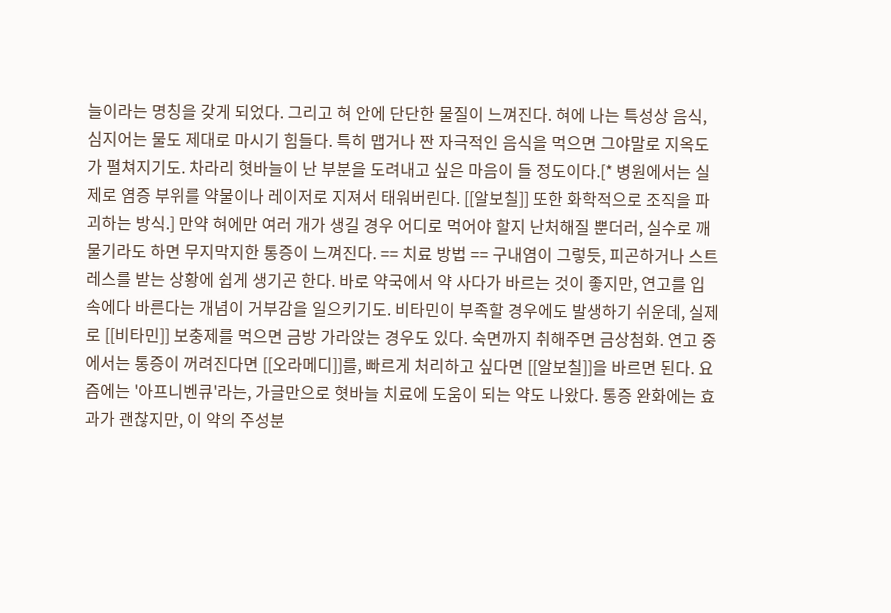늘이라는 명칭을 갖게 되었다. 그리고 혀 안에 단단한 물질이 느껴진다. 혀에 나는 특성상 음식, 심지어는 물도 제대로 마시기 힘들다. 특히 맵거나 짠 자극적인 음식을 먹으면 그야말로 지옥도가 펼쳐지기도. 차라리 혓바늘이 난 부분을 도려내고 싶은 마음이 들 정도이다.[* 병원에서는 실제로 염증 부위를 약물이나 레이저로 지져서 태워버린다. [[알보칠]] 또한 화학적으로 조직을 파괴하는 방식.] 만약 혀에만 여러 개가 생길 경우 어디로 먹어야 할지 난처해질 뿐더러, 실수로 깨물기라도 하면 무지막지한 통증이 느껴진다. == 치료 방법 == 구내염이 그렇듯, 피곤하거나 스트레스를 받는 상황에 쉽게 생기곤 한다. 바로 약국에서 약 사다가 바르는 것이 좋지만, 연고를 입 속에다 바른다는 개념이 거부감을 일으키기도. 비타민이 부족할 경우에도 발생하기 쉬운데, 실제로 [[비타민]] 보충제를 먹으면 금방 가라앉는 경우도 있다. 숙면까지 취해주면 금상첨화. 연고 중에서는 통증이 꺼려진다면 [[오라메디]]를, 빠르게 처리하고 싶다면 [[알보칠]]을 바르면 된다. 요즘에는 '아프니벤큐'라는, 가글만으로 혓바늘 치료에 도움이 되는 약도 나왔다. 통증 완화에는 효과가 괜찮지만, 이 약의 주성분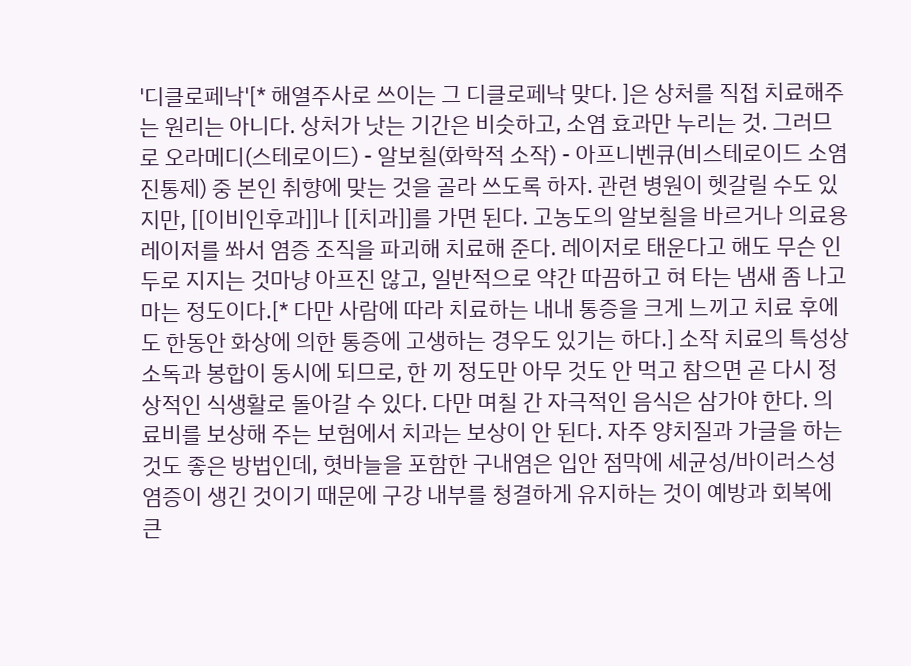'디클로페낙'[* 해열주사로 쓰이는 그 디클로페낙 맞다. ]은 상처를 직접 치료해주는 원리는 아니다. 상처가 낫는 기간은 비슷하고, 소염 효과만 누리는 것. 그러므로 오라메디(스테로이드) - 알보칠(화학적 소작) - 아프니벤큐(비스테로이드 소염진통제) 중 본인 취향에 맞는 것을 골라 쓰도록 하자. 관련 병원이 헷갈릴 수도 있지만, [[이비인후과]]나 [[치과]]를 가면 된다. 고농도의 알보칠을 바르거나 의료용 레이저를 쏴서 염증 조직을 파괴해 치료해 준다. 레이저로 태운다고 해도 무슨 인두로 지지는 것마냥 아프진 않고, 일반적으로 약간 따끔하고 혀 타는 냄새 좀 나고 마는 정도이다.[* 다만 사람에 따라 치료하는 내내 통증을 크게 느끼고 치료 후에도 한동안 화상에 의한 통증에 고생하는 경우도 있기는 하다.] 소작 치료의 특성상 소독과 봉합이 동시에 되므로, 한 끼 정도만 아무 것도 안 먹고 참으면 곧 다시 정상적인 식생활로 돌아갈 수 있다. 다만 며칠 간 자극적인 음식은 삼가야 한다. 의료비를 보상해 주는 보험에서 치과는 보상이 안 된다. 자주 양치질과 가글을 하는것도 좋은 방법인데, 혓바늘을 포함한 구내염은 입안 점막에 세균성/바이러스성 염증이 생긴 것이기 때문에 구강 내부를 청결하게 유지하는 것이 예방과 회복에 큰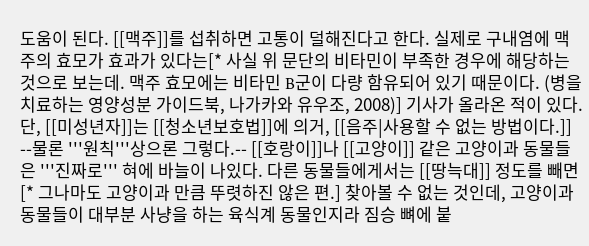도움이 된다. [[맥주]]를 섭취하면 고통이 덜해진다고 한다. 실제로 구내염에 맥주의 효모가 효과가 있다는[* 사실 위 문단의 비타민이 부족한 경우에 해당하는 것으로 보는데. 맥주 효모에는 비타민 B군이 다량 함유되어 있기 때문이다. (병을 치료하는 영양성분 가이드북, 나가카와 유우조, 2008)] 기사가 올라온 적이 있다. 단, [[미성년자]]는 [[청소년보호법]]에 의거, [[음주|사용할 수 없는 방법이다.]] --물론 '''원칙'''상으론 그렇다.-- [[호랑이]]나 [[고양이]] 같은 고양이과 동물들은 '''진짜로''' 혀에 바늘이 나있다. 다른 동물들에게서는 [[땅늑대]] 정도를 빼면[* 그나마도 고양이과 만큼 뚜렷하진 않은 편.] 찾아볼 수 없는 것인데, 고양이과 동물들이 대부분 사냥을 하는 육식계 동물인지라 짐승 뼈에 붙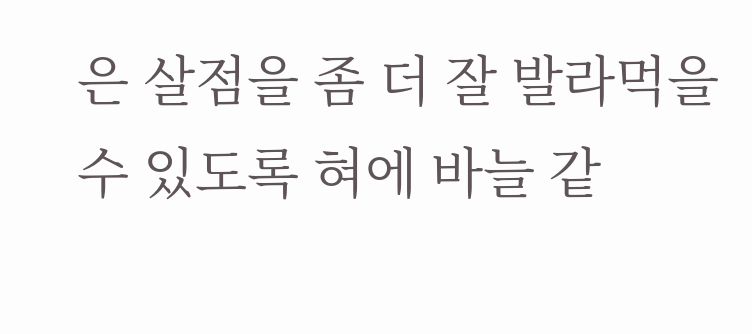은 살점을 좀 더 잘 발라먹을 수 있도록 혀에 바늘 같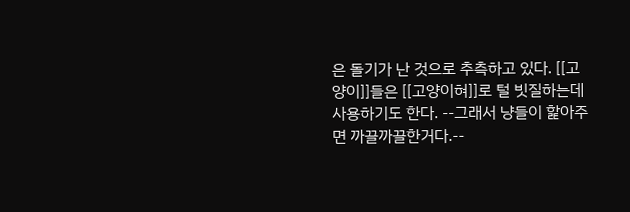은 돌기가 난 것으로 추측하고 있다. [[고양이]]들은 [[고양이혀]]로 털 빗질하는데 사용하기도 한다. --그래서 냥들이 핥아주면 까끌까끌한거다.--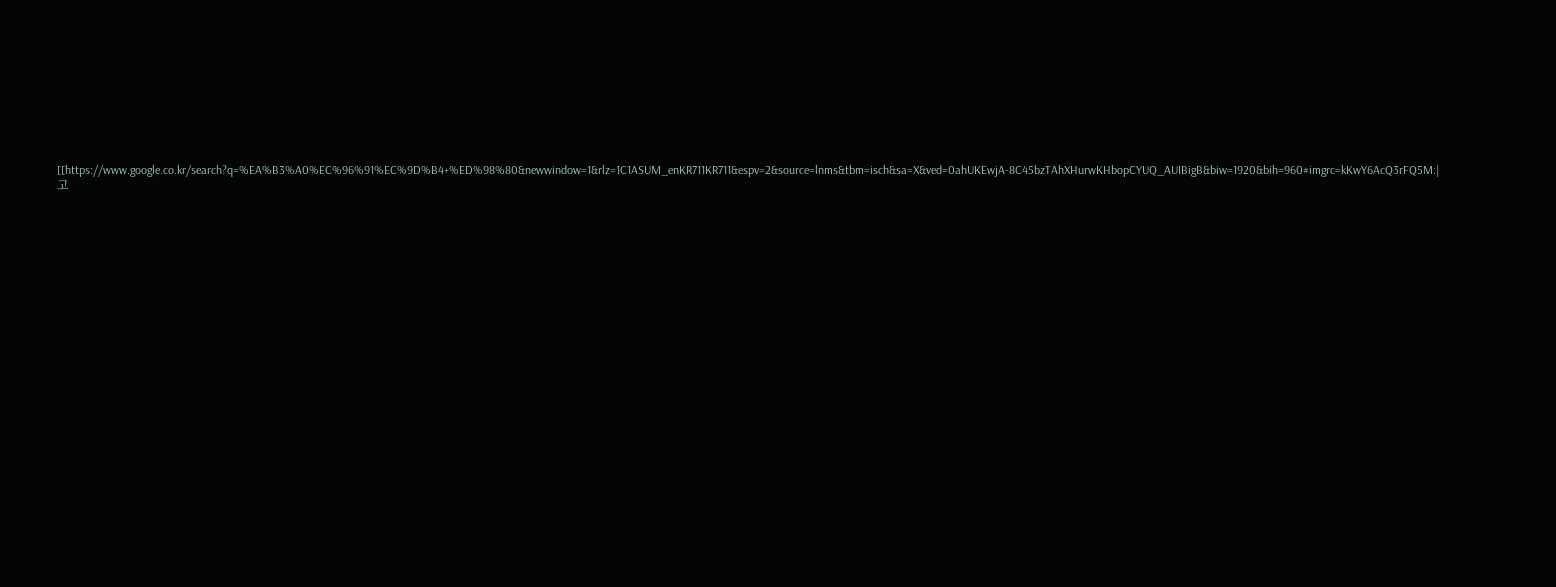[[https://www.google.co.kr/search?q=%EA%B3%A0%EC%96%91%EC%9D%B4+%ED%98%80&newwindow=1&rlz=1C1ASUM_enKR711KR711&espv=2&source=lnms&tbm=isch&sa=X&ved=0ahUKEwjA-8C45bzTAhXHurwKHbopCYUQ_AUIBigB&biw=1920&bih=960#imgrc=kKwY6AcQ3rFQ5M:|고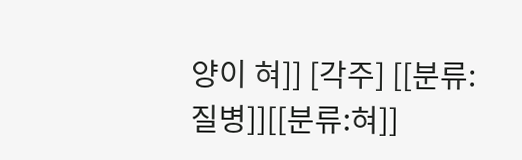양이 혀]] [각주] [[분류:질병]][[분류:혀]]